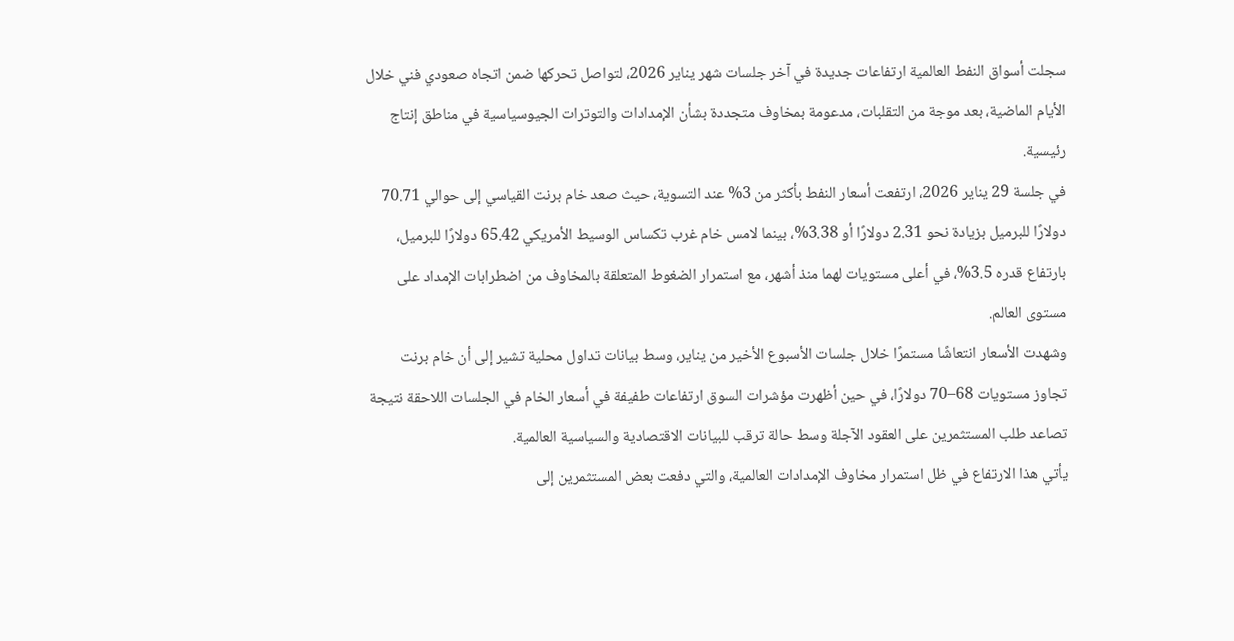سجلت أسواق النفط العالمية ارتفاعات جديدة في آخر جلسات شهر يناير 2026، لتواصل تحركها ضمن اتجاه صعودي فني خلال الأيام الماضية، بعد موجة من التقلبات، مدعومة بمخاوف متجددة بشأن الإمدادات والتوترات الجيوسياسية في مناطق إنتاج رئيسية.
في جلسة 29 يناير 2026، ارتفعت أسعار النفط بأكثر من 3% عند التسوية، حيث صعد خام برنت القياسي إلى حوالي 70.71 دولارًا للبرميل بزيادة نحو 2.31 دولارًا أو 3.38%، بينما لامس خام غرب تكساس الوسيط الأمريكي 65.42 دولارًا للبرميل، بارتفاع قدره 3.5%، في أعلى مستويات لهما منذ أشهر، مع استمرار الضغوط المتعلقة بالمخاوف من اضطرابات الإمداد على مستوى العالم.
وشهدت الأسعار انتعاشًا مستمرًا خلال جلسات الأسبوع الأخير من يناير، وسط بيانات تداول محلية تشير إلى أن خام برنت تجاوز مستويات 68–70 دولارًا، في حين أظهرت مؤشرات السوق ارتفاعات طفيفة في أسعار الخام في الجلسات اللاحقة نتيجة تصاعد طلب المستثمرين على العقود الآجلة وسط حالة ترقب للبيانات الاقتصادية والسياسية العالمية.
يأتي هذا الارتفاع في ظل استمرار مخاوف الإمدادات العالمية، والتي دفعت بعض المستثمرين إلى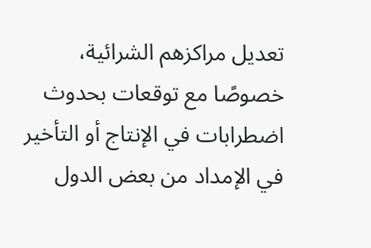تعديل مراكزهم الشرائية، خصوصًا مع توقعات بحدوث اضطرابات في الإنتاج أو التأخير في الإمداد من بعض الدول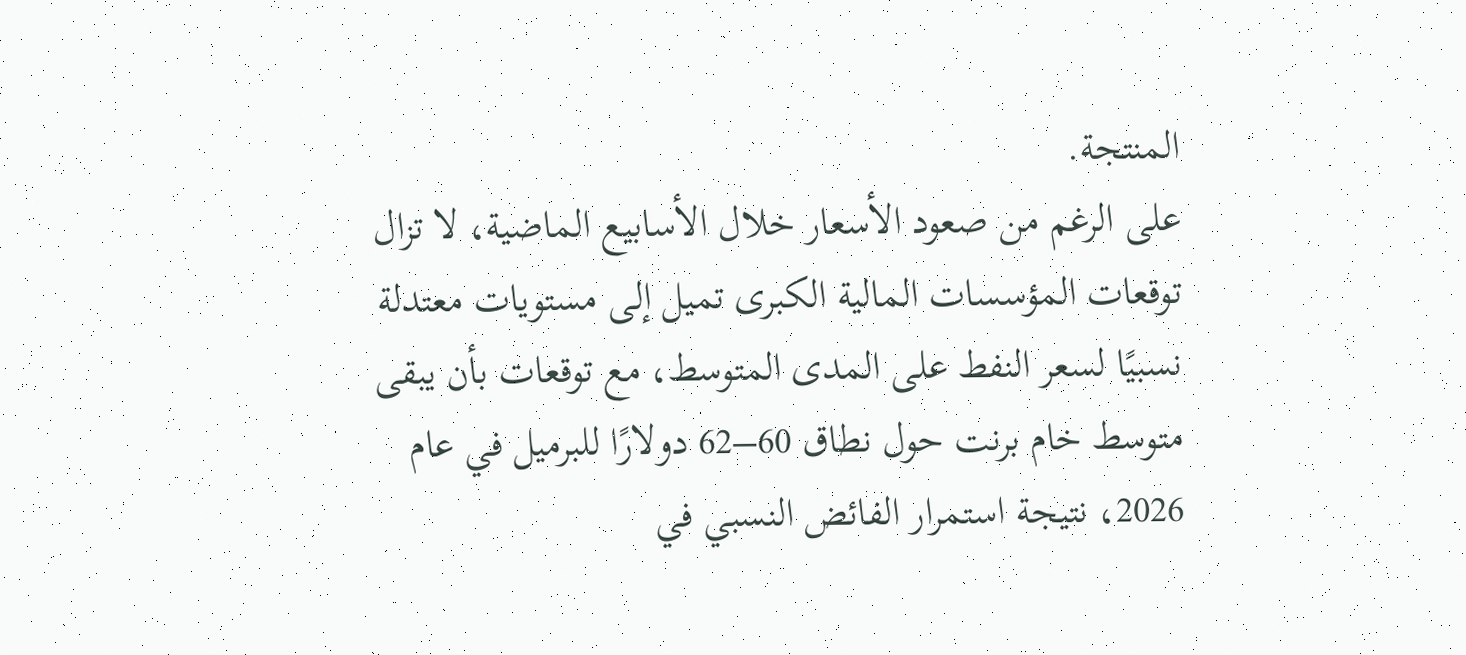المنتجة.
على الرغم من صعود الأسعار خلال الأسابيع الماضية، لا تزال توقعات المؤسسات المالية الكبرى تميل إلى مستويات معتدلة نسبيًا لسعر النفط على المدى المتوسط، مع توقعات بأن يبقى متوسط خام برنت حول نطاق 60–62 دولارًا للبرميل في عام 2026، نتيجة استمرار الفائض النسبي في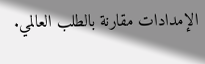الإمدادات مقارنة بالطلب العالمي.